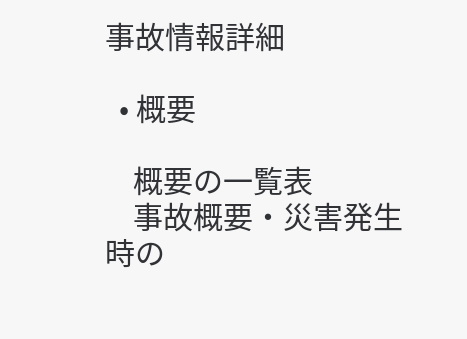事故情報詳細

  • 概要

    概要の一覧表
    事故概要・災害発生時の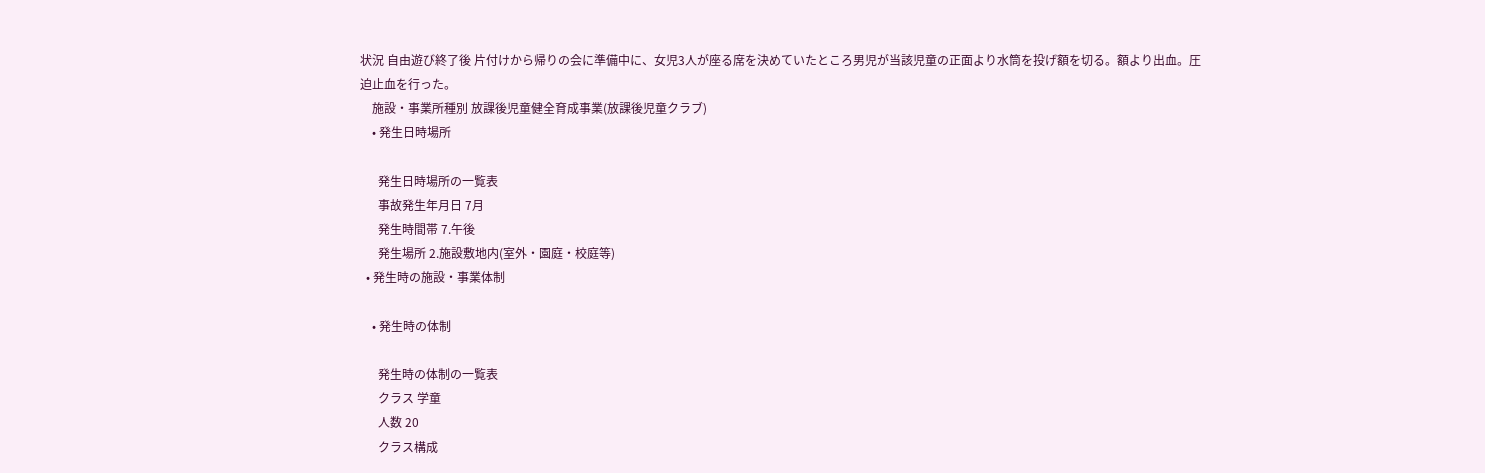状況 自由遊び終了後 片付けから帰りの会に準備中に、女児3人が座る席を決めていたところ男児が当該児童の正面より水筒を投げ額を切る。額より出血。圧迫止血を行った。
    施設・事業所種別 放課後児童健全育成事業(放課後児童クラブ)
    • 発生日時場所

      発生日時場所の一覧表
      事故発生年月日 7月
      発生時間帯 7.午後
      発生場所 2.施設敷地内(室外・園庭・校庭等)
  • 発生時の施設・事業体制

    • 発生時の体制

      発生時の体制の一覧表
      クラス 学童
      人数 20
      クラス構成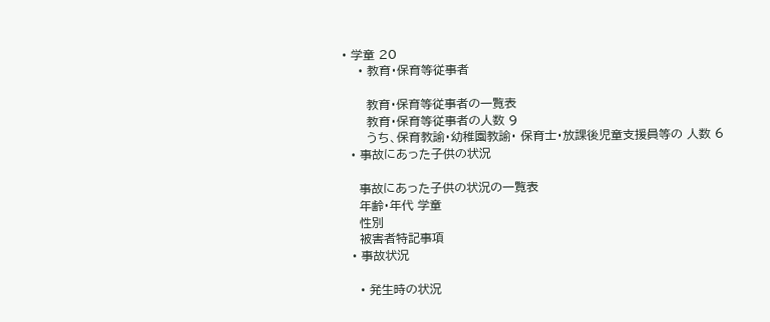• 学童 20
    • 教育・保育等従事者

      教育・保育等従事者の一覧表
      教育・保育等従事者の人数 9
      うち、保育教諭・幼稚園教諭・ 保育士・放課後児童支援員等の 人数 6
  • 事故にあった子供の状況

    事故にあった子供の状況の一覧表
    年齢・年代 学童
    性別
    被害者特記事項
  • 事故状況

    • 発生時の状況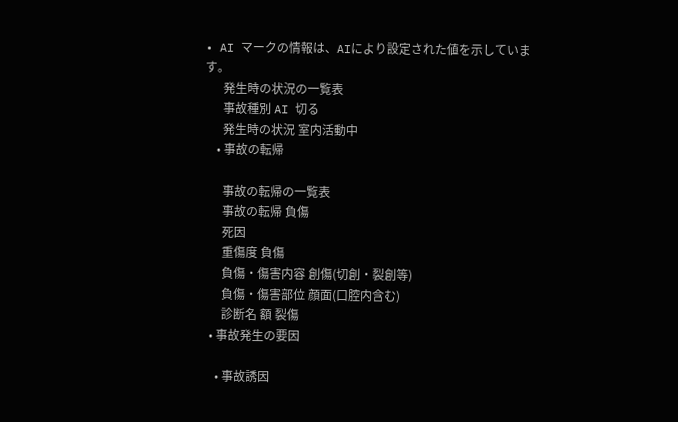• AI マークの情報は、AIにより設定された値を示しています。
      発生時の状況の一覧表
      事故種別 AI 切る
      発生時の状況 室内活動中
    • 事故の転帰

      事故の転帰の一覧表
      事故の転帰 負傷
      死因
      重傷度 負傷
      負傷・傷害内容 創傷(切創・裂創等)
      負傷・傷害部位 顔面(口腔内含む)
      診断名 額 裂傷
  • 事故発生の要因

    • 事故誘因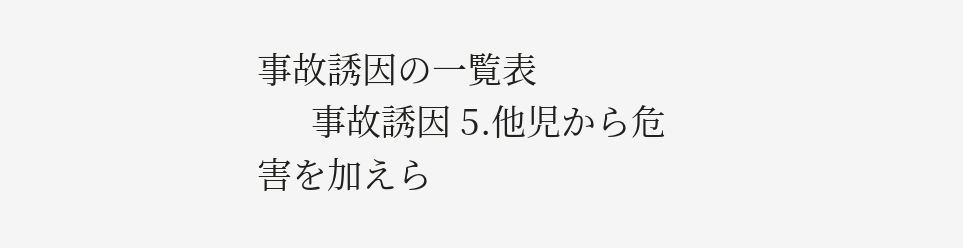事故誘因の一覧表
      事故誘因 5.他児から危害を加えら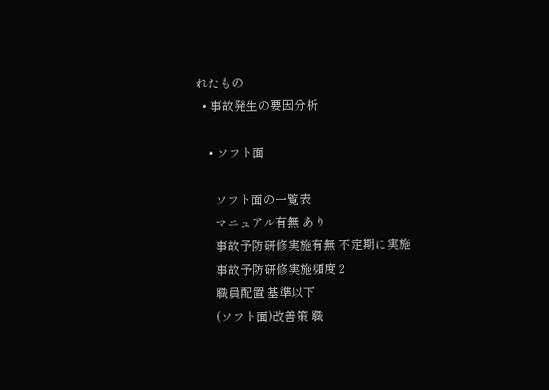れたもの
  • 事故発生の要因分析

    • ソフト面

      ソフト面の一覧表
      マニュアル有無 あり
      事故予防研修実施有無 不定期に実施
      事故予防研修実施頻度 2
      職員配置 基準以下
      (ソフト面)改善策 職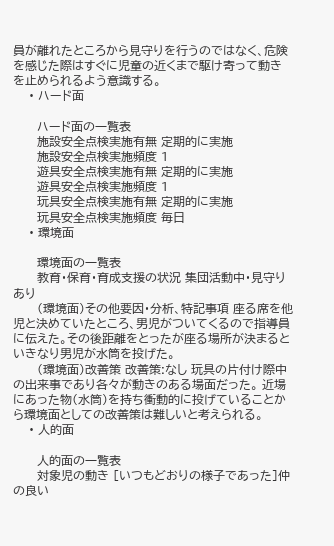員が離れたところから見守りを行うのではなく、危険を感じた際はすぐに児童の近くまで駆け寄って動きを止められるよう意識する。
    • ハード面

      ハード面の一覧表
      施設安全点検実施有無 定期的に実施
      施設安全点検実施頻度 1
      遊具安全点検実施有無 定期的に実施
      遊具安全点検実施頻度 1
      玩具安全点検実施有無 定期的に実施
      玩具安全点検実施頻度 毎日
    • 環境面

      環境面の一覧表
      教育・保育・育成支援の状況 集団活動中・見守りあり
      (環境面)その他要因・分析、特記事項 座る席を他児と決めていたところ、男児がついてくるので指導員に伝えた。その後距離をとったが座る場所が決まるといきなり男児が水筒を投げた。
      (環境面)改善策 改善策:なし 玩具の片付け際中の出来事であり各々が動きのある場面だった。 近場にあった物(水筒)を持ち衝動的に投げていることから環境面としての改善策は難しいと考えられる。
    • 人的面

      人的面の一覧表
      対象児の動き [いつもどおりの様子であった]仲の良い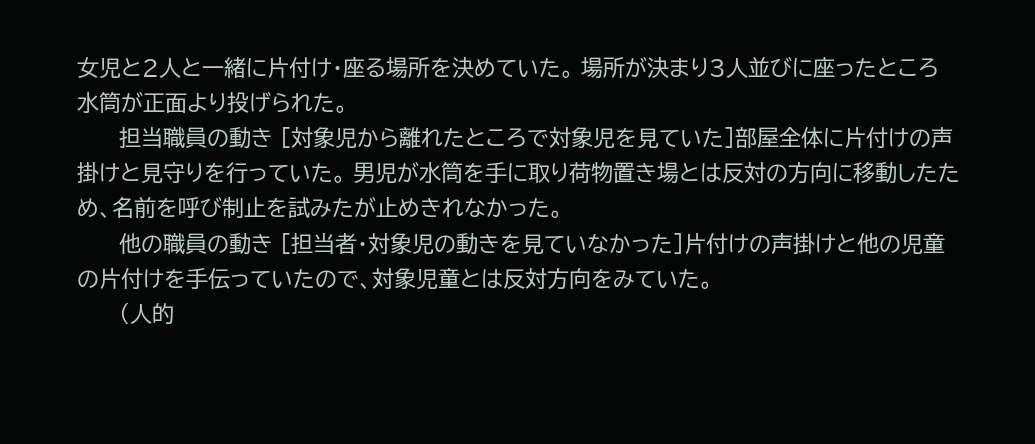女児と2人と一緒に片付け・座る場所を決めていた。 場所が決まり3人並びに座ったところ水筒が正面より投げられた。
      担当職員の動き [対象児から離れたところで対象児を見ていた]部屋全体に片付けの声掛けと見守りを行っていた。 男児が水筒を手に取り荷物置き場とは反対の方向に移動したため、名前を呼び制止を試みたが止めきれなかった。
      他の職員の動き [担当者・対象児の動きを見ていなかった]片付けの声掛けと他の児童の片付けを手伝っていたので、対象児童とは反対方向をみていた。
      (人的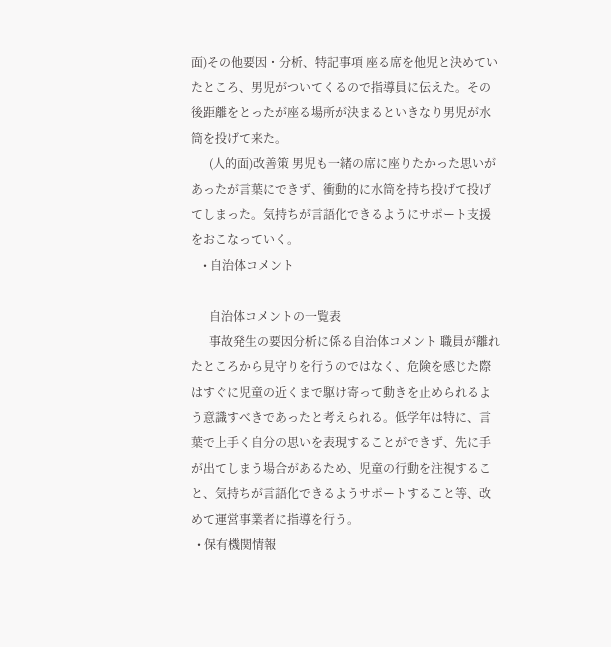面)その他要因・分析、特記事項 座る席を他児と決めていたところ、男児がついてくるので指導員に伝えた。その後距離をとったが座る場所が決まるといきなり男児が水筒を投げて来た。
      (人的面)改善策 男児も一緒の席に座りたかった思いがあったが言葉にできず、衝動的に水筒を持ち投げて投げてしまった。気持ちが言語化できるようにサポート支援をおこなっていく。
    • 自治体コメント

      自治体コメントの一覧表
      事故発生の要因分析に係る自治体コメント 職員が離れたところから見守りを行うのではなく、危険を感じた際はすぐに児童の近くまで駆け寄って動きを止められるよう意識すべきであったと考えられる。低学年は特に、言葉で上手く自分の思いを表現することができず、先に手が出てしまう場合があるため、児童の行動を注視すること、気持ちが言語化できるようサポートすること等、改めて運営事業者に指導を行う。
  • 保有機関情報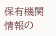保有機関情報の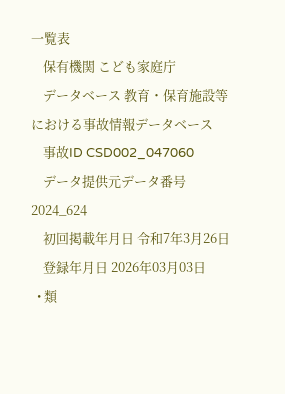一覧表
    保有機関 こども家庭庁
    データベース 教育・保育施設等における事故情報データベース
    事故ID CSD002_047060
    データ提供元データ番号 2024_624
    初回掲載年月日 令和7年3月26日
    登録年月日 2026年03月03日
  • 類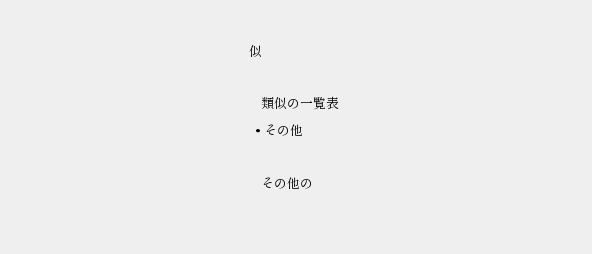似

    類似の一覧表
  • その他

    その他の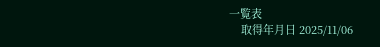一覧表
    取得年月日 2025/11/06